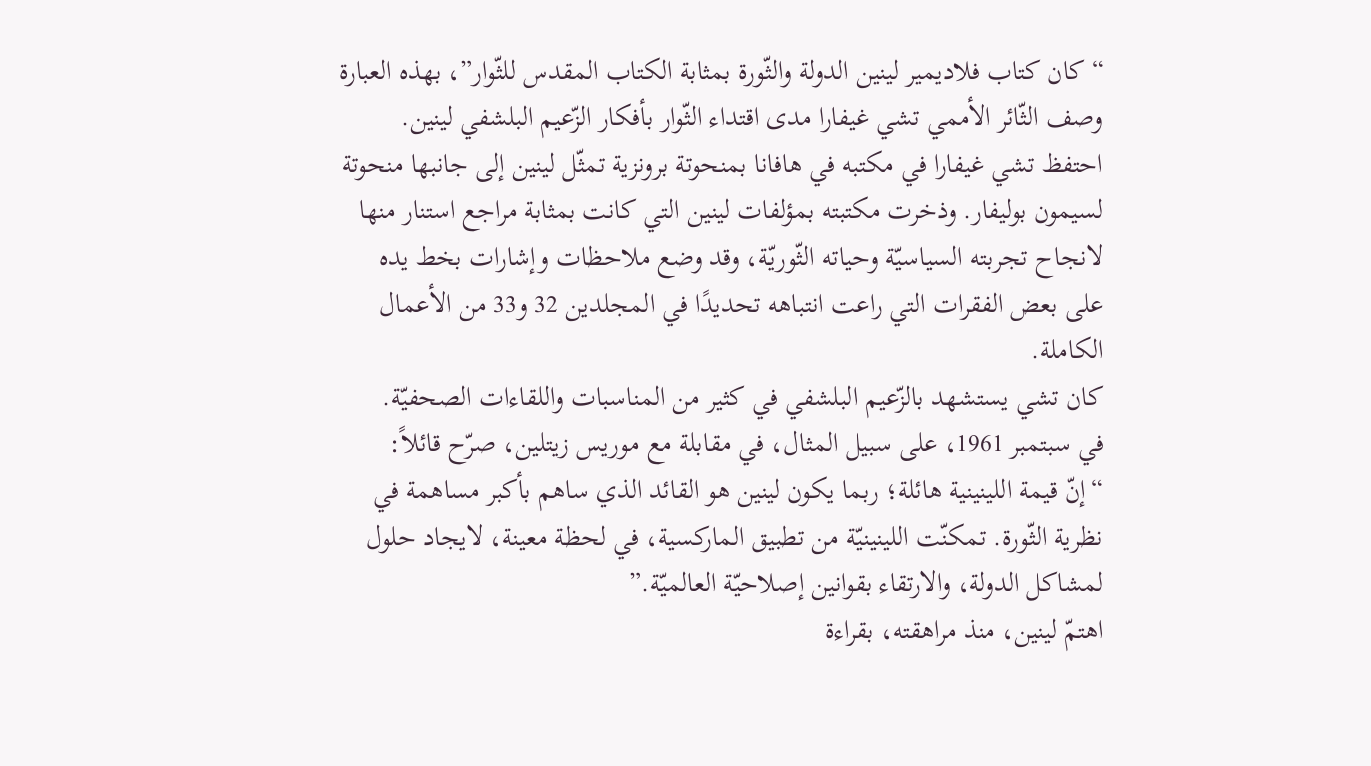“كان كتاب فلاديمير لينين الدولة والثّورة بمثابة الكتاب المقدس للثّوار”، بهذه العبارة وصف الثّائر الأممي تشي غيفارا مدى اقتداء الثّوار بأفكار الزّعيم البلشفي لينين.
احتفظ تشي غيفارا في مكتبه في هافانا بمنحوتة برونزية تمثّل لينين إلى جانبها منحوتة لسيمون بوليفار. وذخرت مكتبته بمؤلفات لينين التي كانت بمثابة مراجع استنار منها لانجاح تجربته السياسيّة وحياته الثّوريّة، وقد وضع ملاحظات وإشارات بخط يده على بعض الفقرات التي راعت انتباهه تحديدًا في المجلدين 32 و33 من الأعمال الكاملة.
كان تشي يستشهد بالزّعيم البلشفي في كثير من المناسبات واللقاءات الصحفيّة.
في سبتمبر 1961، على سبيل المثال، في مقابلة مع موريس زيتلين، صرّح قائلاً:
“إنّ قيمة اللينينية هائلة؛ ربما يكون لينين هو القائد الذي ساهم بأكبر مساهمة في نظرية الثّورة. تمكنّت اللينينيّة من تطبيق الماركسية، في لحظة معينة، لايجاد حلول لمشاكل الدولة، والارتقاء بقوانين إصلاحيّة العالميّة.”
اهتمّ لينين، منذ مراهقته، بقراءة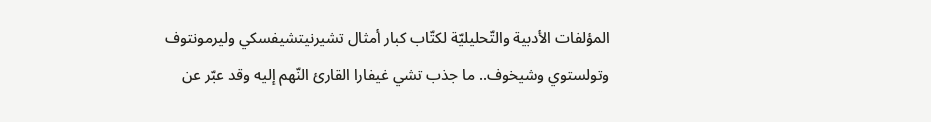المؤلفات الأدبية والتّحليليّة لكتّاب كبار أمثال تشيرنيتشيفسكي وليرمونتوف وتولستوي وشيخوف.. ما جذب تشي غيفارا القارئ النّهم إليه وقد عبّر عن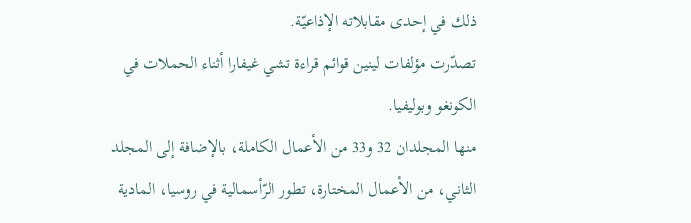ذلك في إحدى مقابلاته الإذاعيّة.
تصدّرت مؤلفات لينين قوائم قراءة تشي غيفارا أثناء الحملات في الكونغو وبوليفيا.
منها المجلدان 32 و33 من الأعمال الكاملة، بالإضافة إلى المجلد الثاني، من الأعمال المختارة، تطور الرّأسمالية في روسيا، المادية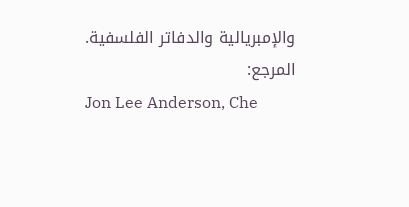والإمبريالية والدفاتر الفلسفية.
المرجع:
Jon Lee Anderson, Che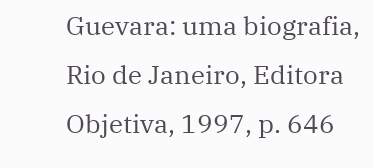Guevara: uma biografia, Rio de Janeiro, Editora Objetiva, 1997, p. 646